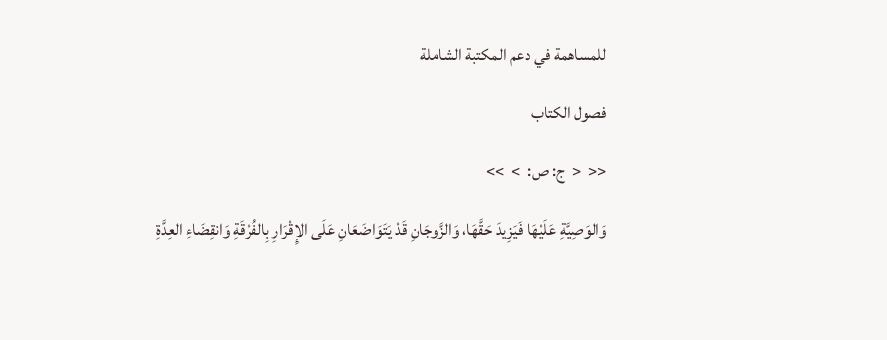للمساهمة في دعم المكتبة الشاملة

فصول الكتاب

<<  <  ج: ص:  >  >>

وَالوَصِيَّةِ عَلَيْهَا فَيَزِيدَ حَقَّهَا، وَالزَّوجَانِ قَدْ يَتَوَاضَعَانِ عَلَى الإِقْرَارِ بِالفُرْقَةِ وَانقِضَاءِ العِدَّةِ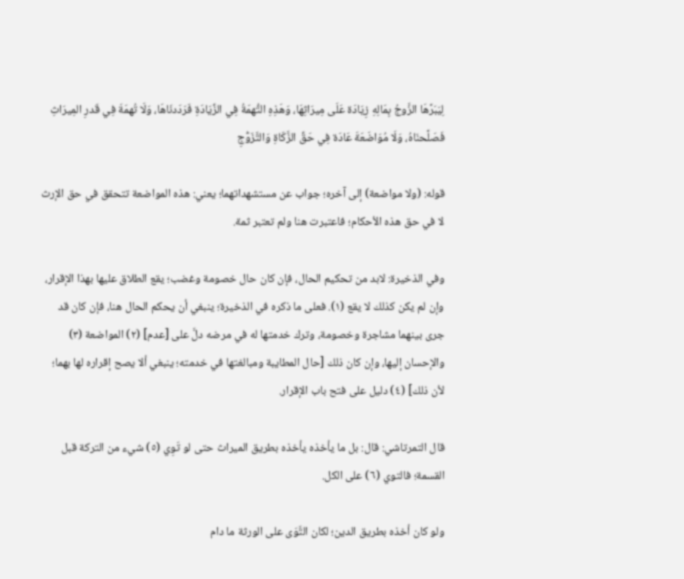لِيَبَرَّهَا الزَّوجُ بِمَالِهِ زِيَادَة عَلَى مِيرَاثِهَا، وَهَذِهِ التُّهمَةُ فِي الزِّيَادَةِ فَرَدَدنَاهَا، وَلَا تُهمَةَ فِي قَدرِ المِيرَاثِ فَصَلَّحنَاهُ، وَلَا مُوَاضَعَةَ عَادَة فِي حَقِّ الزَّكَاةِ وَالتَّزَوُّجِ

قوله: (ولا مواضعة) إلى آخره؛ جواب عن مستشهداتهما؛ يعني: هذه المواضعة تتحقق في حق الإرث لا في حق هذه الأحكام؛ فاعتبرت هنا ولم تعتبر ثمة.

وفي الذخيرة: لابد من تحكيم الحال، فإن كان حال خصومة وغضب؛ يقع الطلاق عليها بهذا الإقرار، وإن لم يكن كذلك لا يقع (١). فعلى ما ذكره في الذخيرة؛ ينبغي أن يحكم الحال هنا، فإن كان قد جرى بينهما مشاجرة وخصومة، وترك خدمتها له في مرضه دلَّ على [عدم] (٢) المواضعة (٣) والإحسان إليها، وإن كان ذلك [حال المطايبة ومبالغتها في خدمته؛ ينبغي ألا يصح إقراره لها بهما؛ لأن ذلك] (٤) دليل على فتح باب الإقرار.

قال التمرتاشي: قال: بل ما يأخذه يأخذه بطريق الميراث حتى لو تَوِي (٥) شيء من التركة قبل القسمة؛ فالتوي (٦) على الكل.

ولو كان أخذه بطريق الدين؛ لكان التَّوَى على الورثة ما دام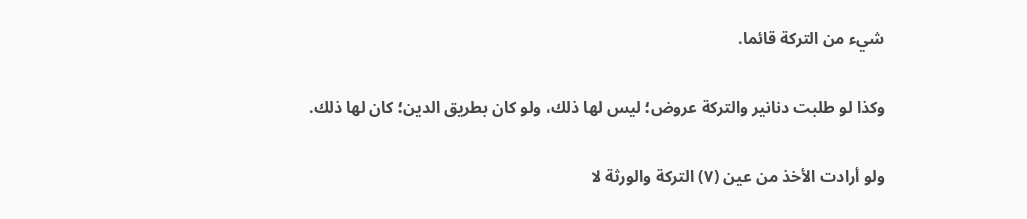شيء من التركة قائما.

وكذا لو طلبت دنانير والتركة عروض؛ ليس لها ذلك، ولو كان بطريق الدين؛ كان لها ذلك.

ولو أرادت الأخذ من عين (٧) التركة والورثة لا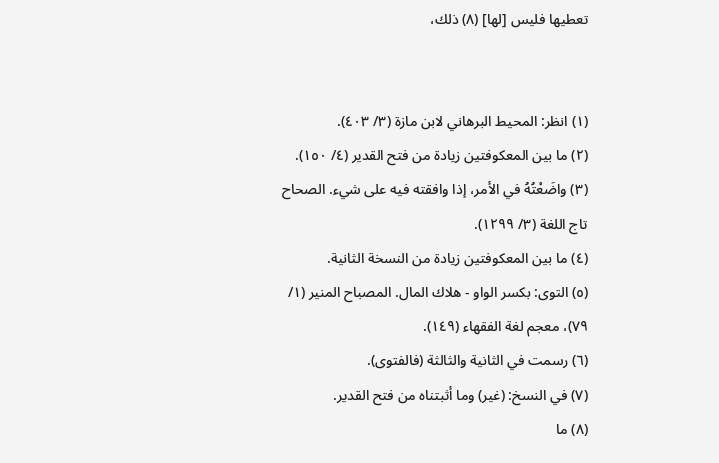تعطيها فليس [لها] (٨) ذلك،


(١) انظر: المحيط البرهاني لابن مازة (٣/ ٤٠٣).
(٢) ما بين المعكوفتين زيادة من فتح القدير (٤/ ١٥٠).
(٣) واضَعْتُهُ في الأمر، إذا وافقته فيه على شيء. الصحاح تاج اللغة (٣/ ١٢٩٩).
(٤) ما بين المعكوفتين زيادة من النسخة الثانية.
(٥) التوى: بكسر الواو - هلاك المال. المصباح المنير (١/ ٧٩)، معجم لغة الفقهاء (١٤٩).
(٦) رسمت في الثانية والثالثة (فالفتوى).
(٧) في النسخ: (غير) وما أثبتناه من فتح القدير.
(٨) ما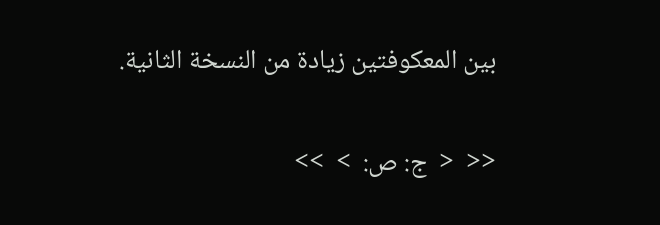بين المعكوفتين زيادة من النسخة الثانية.

<<  <  ج: ص:  >  >>